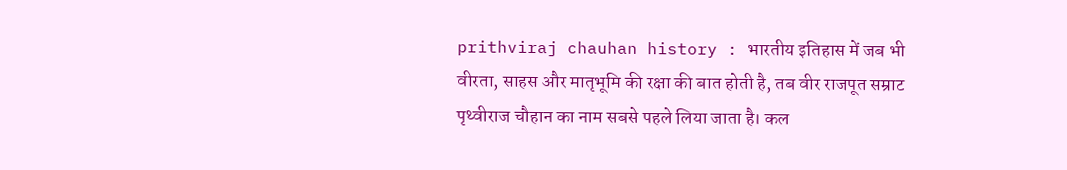prithviraj chauhan history : भारतीय इतिहास में जब भी वीरता, साहस और मातृभूमि की रक्षा की बात होती है, तब वीर राजपूत सम्राट पृथ्वीराज चौहान का नाम सबसे पहले लिया जाता है। कल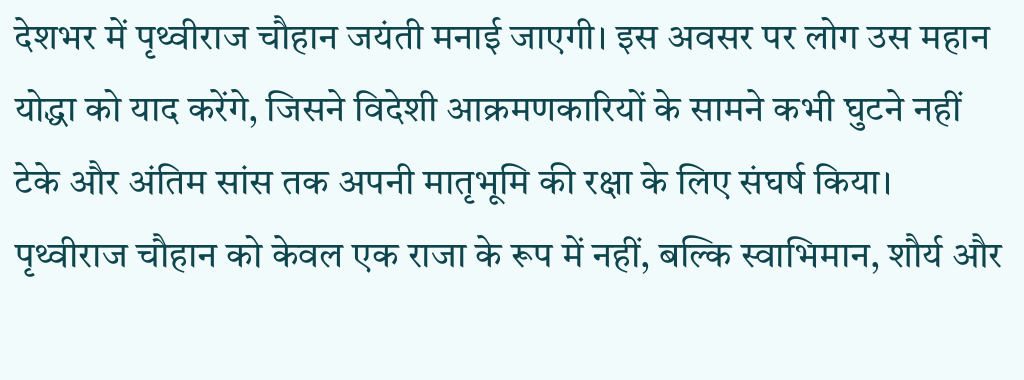देशभर में पृथ्वीराज चौहान जयंती मनाई जाएगी। इस अवसर पर लोग उस महान योद्धा को याद करेंगे, जिसने विदेशी आक्रमणकारियों के सामने कभी घुटने नहीं टेके और अंतिम सांस तक अपनी मातृभूमि की रक्षा के लिए संघर्ष किया।
पृथ्वीराज चौहान को केवल एक राजा के रूप में नहीं, बल्कि स्वाभिमान, शौर्य और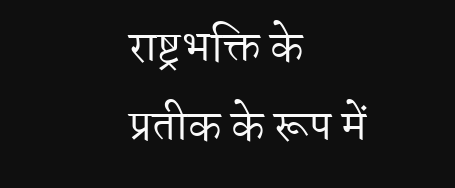राष्ट्रभक्ति के प्रतीक के रूप में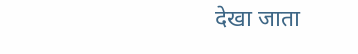देखा जाता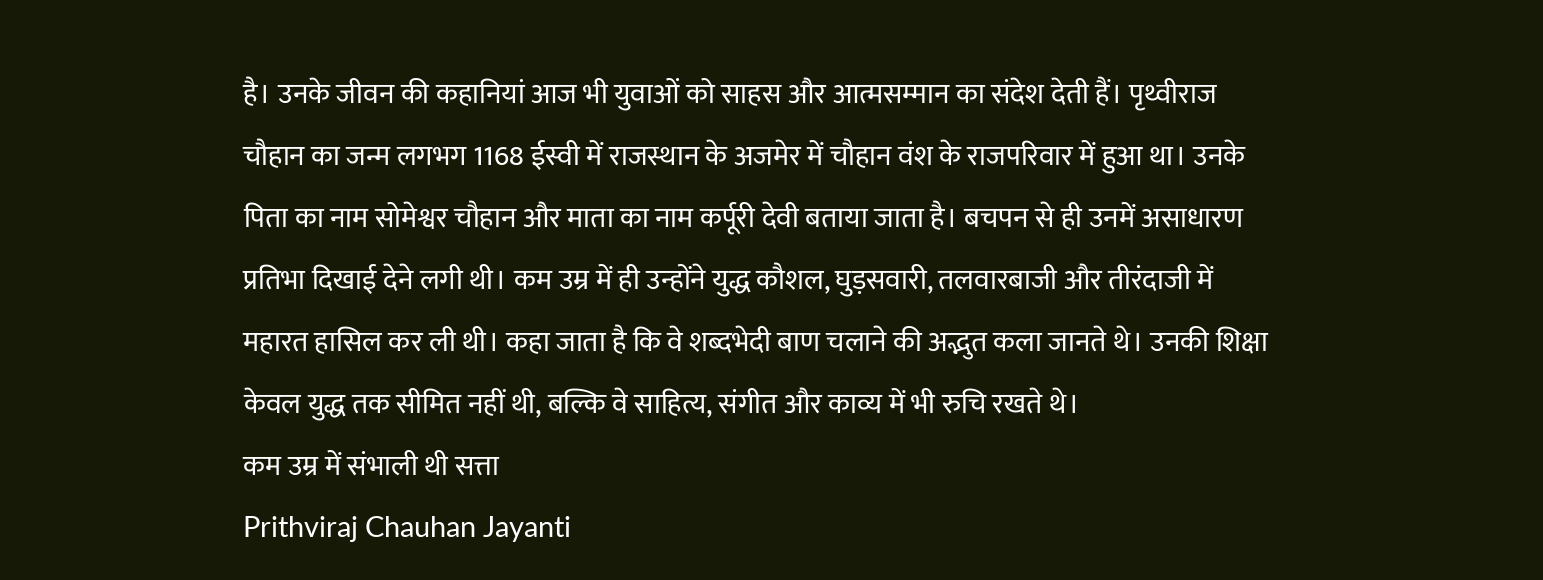है। उनके जीवन की कहानियां आज भी युवाओं को साहस और आत्मसम्मान का संदेश देती हैं। पृथ्वीराज चौहान का जन्म लगभग 1168 ईस्वी में राजस्थान के अजमेर में चौहान वंश के राजपरिवार में हुआ था। उनके पिता का नाम सोमेश्वर चौहान और माता का नाम कर्पूरी देवी बताया जाता है। बचपन से ही उनमें असाधारण प्रतिभा दिखाई देने लगी थी। कम उम्र में ही उन्होंने युद्ध कौशल, घुड़सवारी, तलवारबाजी और तीरंदाजी में महारत हासिल कर ली थी। कहा जाता है कि वे शब्दभेदी बाण चलाने की अद्भुत कला जानते थे। उनकी शिक्षा केवल युद्ध तक सीमित नहीं थी, बल्कि वे साहित्य, संगीत और काव्य में भी रुचि रखते थे।
कम उम्र में संभाली थी सत्ता
Prithviraj Chauhan Jayanti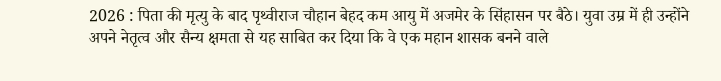2026 : पिता की मृत्यु के बाद पृथ्वीराज चौहान बेहद कम आयु में अजमेर के सिंहासन पर बैठे। युवा उम्र में ही उन्होंने अपने नेतृत्व और सैन्य क्षमता से यह साबित कर दिया कि वे एक महान शासक बनने वाले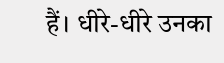हैं। धीरे-धीरे उनका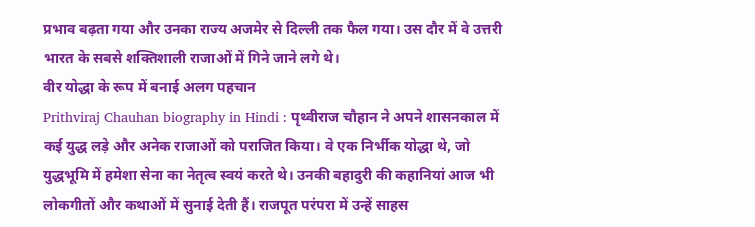प्रभाव बढ़ता गया और उनका राज्य अजमेर से दिल्ली तक फैल गया। उस दौर में वे उत्तरी भारत के सबसे शक्तिशाली राजाओं में गिने जाने लगे थे।
वीर योद्धा के रूप में बनाई अलग पहचान
Prithviraj Chauhan biography in Hindi : पृथ्वीराज चौहान ने अपने शासनकाल में कई युद्ध लड़े और अनेक राजाओं को पराजित किया। वे एक निर्भीक योद्धा थे, जो युद्धभूमि में हमेशा सेना का नेतृत्व स्वयं करते थे। उनकी बहादुरी की कहानियां आज भी लोकगीतों और कथाओं में सुनाई देती हैं। राजपूत परंपरा में उन्हें साहस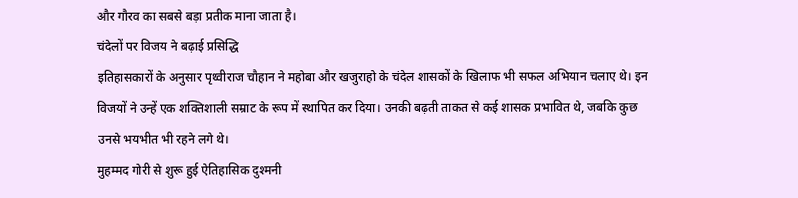और गौरव का सबसे बड़ा प्रतीक माना जाता है।
चंदेलों पर विजय ने बढ़ाई प्रसिद्धि
इतिहासकारों के अनुसार पृथ्वीराज चौहान ने महोबा और खजुराहो के चंदेल शासकों के खिलाफ भी सफल अभियान चलाए थे। इन विजयों ने उन्हें एक शक्तिशाली सम्राट के रूप में स्थापित कर दिया। उनकी बढ़ती ताकत से कई शासक प्रभावित थे, जबकि कुछ उनसे भयभीत भी रहने लगे थे।
मुहम्मद गोरी से शुरू हुई ऐतिहासिक दुश्मनी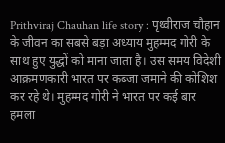Prithviraj Chauhan life story : पृथ्वीराज चौहान के जीवन का सबसे बड़ा अध्याय मुहम्मद गोरी के साथ हुए युद्धों को माना जाता है। उस समय विदेशी आक्रमणकारी भारत पर कब्जा जमाने की कोशिश कर रहे थे। मुहम्मद गोरी ने भारत पर कई बार हमला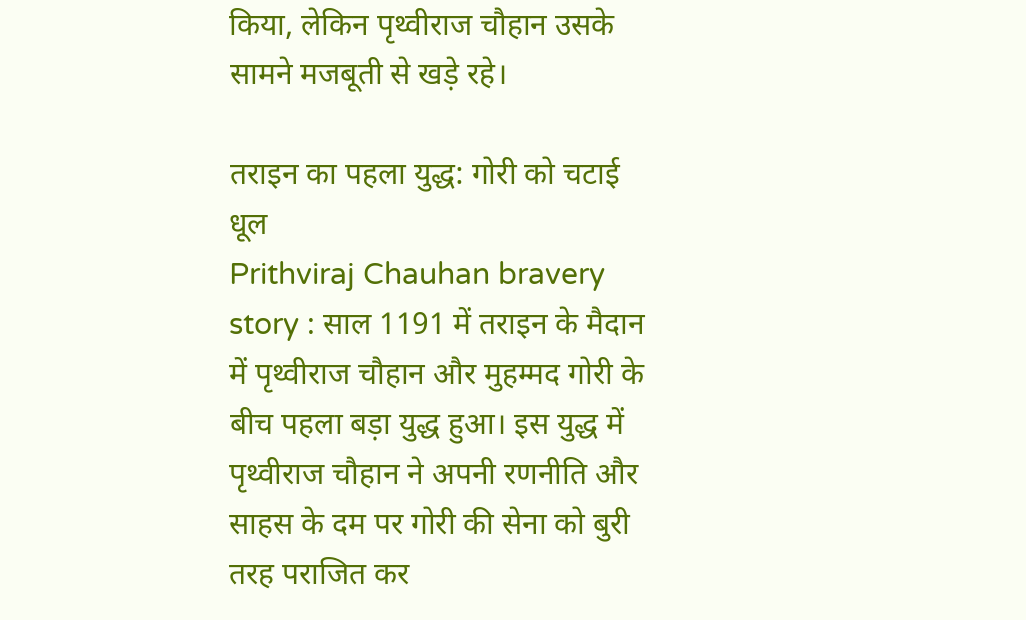किया, लेकिन पृथ्वीराज चौहान उसके सामने मजबूती से खड़े रहे।

तराइन का पहला युद्ध: गोरी को चटाई धूल
Prithviraj Chauhan bravery story : साल 1191 में तराइन के मैदान में पृथ्वीराज चौहान और मुहम्मद गोरी के बीच पहला बड़ा युद्ध हुआ। इस युद्ध में पृथ्वीराज चौहान ने अपनी रणनीति और साहस के दम पर गोरी की सेना को बुरी तरह पराजित कर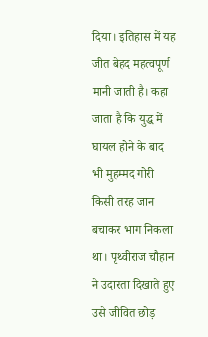दिया। इतिहास में यह जीत बेहद महत्वपूर्ण मानी जाती है। कहा जाता है कि युद्ध में घायल होने के बाद भी मुहम्मद गोरी किसी तरह जान बचाकर भाग निकला था। पृथ्वीराज चौहान ने उदारता दिखाते हुए उसे जीवित छोड़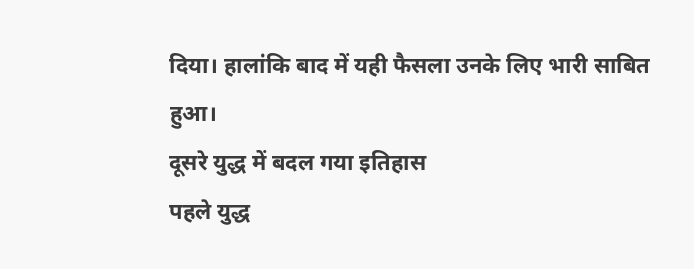दिया। हालांकि बाद में यही फैसला उनके लिए भारी साबित हुआ।
दूसरे युद्ध में बदल गया इतिहास
पहले युद्ध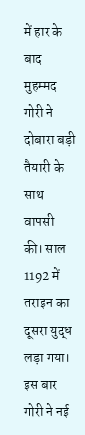में हार के बाद मुहम्मद गोरी ने दोबारा बड़ी तैयारी के साथ वापसी की। साल 1192 में तराइन का दूसरा युद्ध लड़ा गया। इस बार गोरी ने नई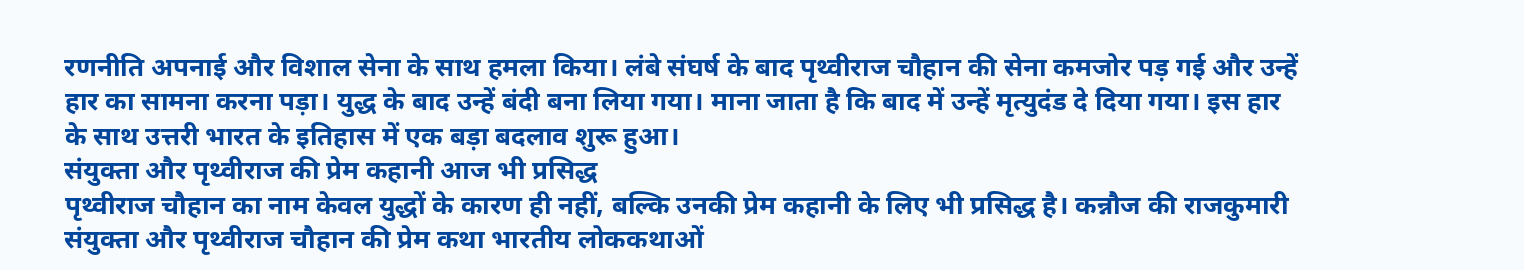रणनीति अपनाई और विशाल सेना के साथ हमला किया। लंबे संघर्ष के बाद पृथ्वीराज चौहान की सेना कमजोर पड़ गई और उन्हें हार का सामना करना पड़ा। युद्ध के बाद उन्हें बंदी बना लिया गया। माना जाता है कि बाद में उन्हें मृत्युदंड दे दिया गया। इस हार के साथ उत्तरी भारत के इतिहास में एक बड़ा बदलाव शुरू हुआ।
संयुक्ता और पृथ्वीराज की प्रेम कहानी आज भी प्रसिद्ध
पृथ्वीराज चौहान का नाम केवल युद्धों के कारण ही नहीं, बल्कि उनकी प्रेम कहानी के लिए भी प्रसिद्ध है। कन्नौज की राजकुमारी संयुक्ता और पृथ्वीराज चौहान की प्रेम कथा भारतीय लोककथाओं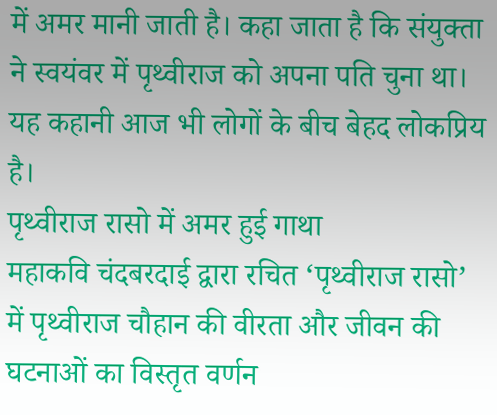में अमर मानी जाती है। कहा जाता है कि संयुक्ता ने स्वयंवर में पृथ्वीराज को अपना पति चुना था। यह कहानी आज भी लोगों के बीच बेहद लोकप्रिय है।
पृथ्वीराज रासो में अमर हुई गाथा
महाकवि चंदबरदाई द्वारा रचित ‘पृथ्वीराज रासो’ में पृथ्वीराज चौहान की वीरता और जीवन की घटनाओं का विस्तृत वर्णन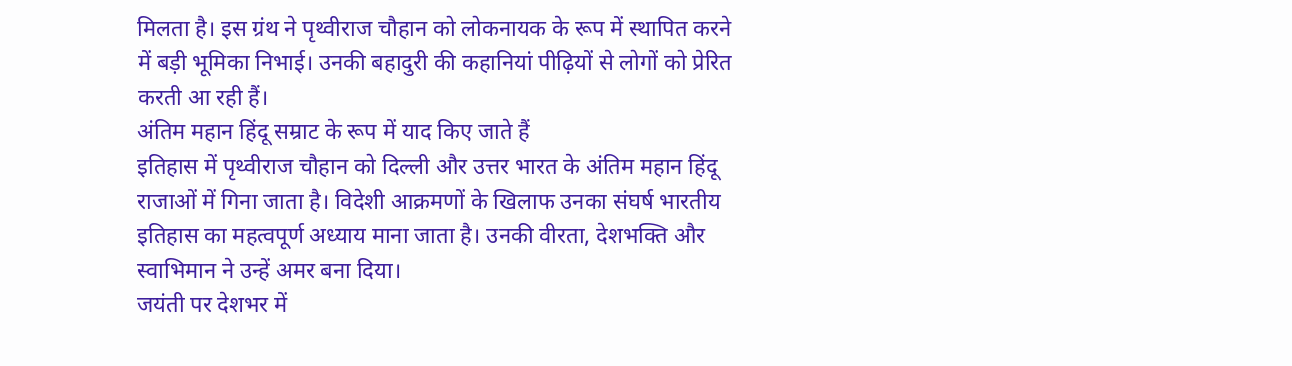मिलता है। इस ग्रंथ ने पृथ्वीराज चौहान को लोकनायक के रूप में स्थापित करने में बड़ी भूमिका निभाई। उनकी बहादुरी की कहानियां पीढ़ियों से लोगों को प्रेरित करती आ रही हैं।
अंतिम महान हिंदू सम्राट के रूप में याद किए जाते हैं
इतिहास में पृथ्वीराज चौहान को दिल्ली और उत्तर भारत के अंतिम महान हिंदू राजाओं में गिना जाता है। विदेशी आक्रमणों के खिलाफ उनका संघर्ष भारतीय इतिहास का महत्वपूर्ण अध्याय माना जाता है। उनकी वीरता, देशभक्ति और स्वाभिमान ने उन्हें अमर बना दिया।
जयंती पर देशभर में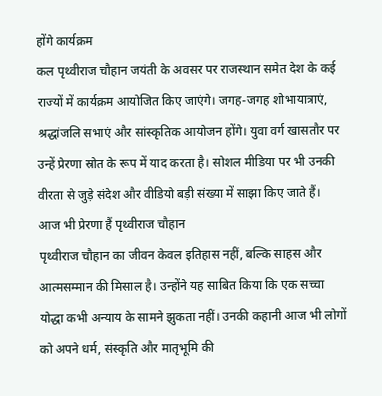होंगे कार्यक्रम
कल पृथ्वीराज चौहान जयंती के अवसर पर राजस्थान समेत देश के कई राज्यों में कार्यक्रम आयोजित किए जाएंगे। जगह-जगह शोभायात्राएं, श्रद्धांजलि सभाएं और सांस्कृतिक आयोजन होंगे। युवा वर्ग खासतौर पर उन्हें प्रेरणा स्रोत के रूप में याद करता है। सोशल मीडिया पर भी उनकी वीरता से जुड़े संदेश और वीडियो बड़ी संख्या में साझा किए जाते हैं।
आज भी प्रेरणा हैं पृथ्वीराज चौहान
पृथ्वीराज चौहान का जीवन केवल इतिहास नहीं, बल्कि साहस और आत्मसम्मान की मिसाल है। उन्होंने यह साबित किया कि एक सच्चा योद्धा कभी अन्याय के सामने झुकता नहीं। उनकी कहानी आज भी लोगों को अपने धर्म, संस्कृति और मातृभूमि की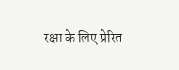रक्षा के लिए प्रेरित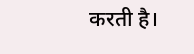करती है।